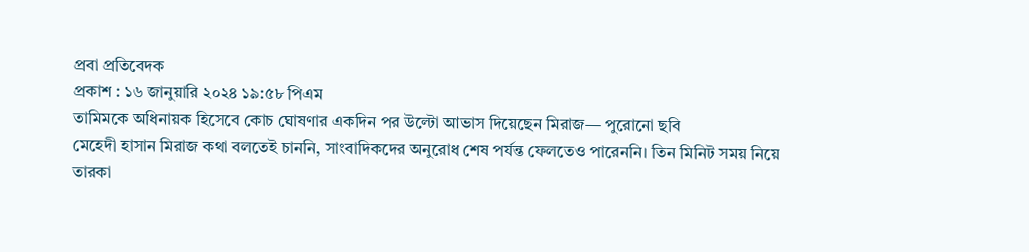প্রবা প্রতিবেদক
প্রকাশ : ১৬ জানুয়ারি ২০২৪ ১৯:৫৮ পিএম
তামিমকে অধিনায়ক হিসেবে কোচ ঘোষণার একদিন পর উল্টো আভাস দিয়েছেন মিরাজ— পুরোনো ছবি
মেহেদী হাসান মিরাজ কথা বলতেই চাননি, সাংবাদিকদের অনুরোধ শেষ পর্যন্ত ফেলতেও পারেননি। তিন মিনিট সময় নিয়ে তারকা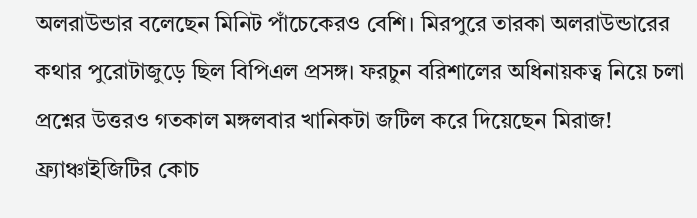অলরাউন্ডার বলেছেন মিনিট পাঁচেকেরও বেশি। মিরপুরে তারকা অলরাউন্ডারের কথার পুরোটাজুড়ে ছিল বিপিএল প্রসঙ্গ। ফরচুন বরিশালের অধিনায়কত্ব নিয়ে চলা প্রশ্নের উত্তরও গতকাল মঙ্গলবার খানিকটা জটিল করে দিয়েছেন মিরাজ! ফ্র্যাঞ্চাইজিটির কোচ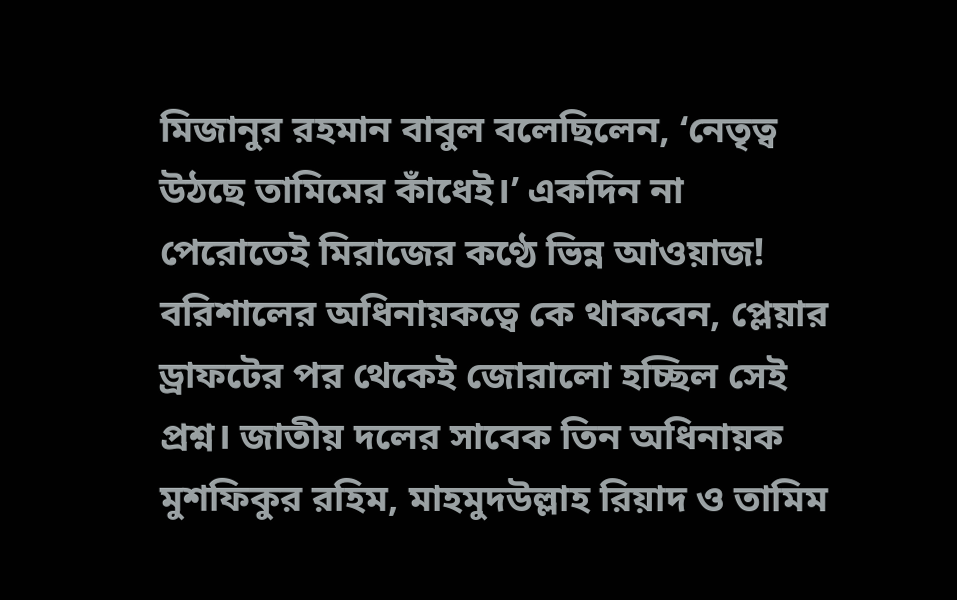মিজানুর রহমান বাবুল বলেছিলেন, ‘নেতৃত্ব উঠছে তামিমের কাঁধেই।’ একদিন না পেরোতেই মিরাজের কণ্ঠে ভিন্ন আওয়াজ!
বরিশালের অধিনায়কত্বে কে থাকবেন, প্লেয়ার ড্রাফটের পর থেকেই জোরালো হচ্ছিল সেই প্রশ্ন। জাতীয় দলের সাবেক তিন অধিনায়ক মুশফিকুর রহিম, মাহমুদউল্লাহ রিয়াদ ও তামিম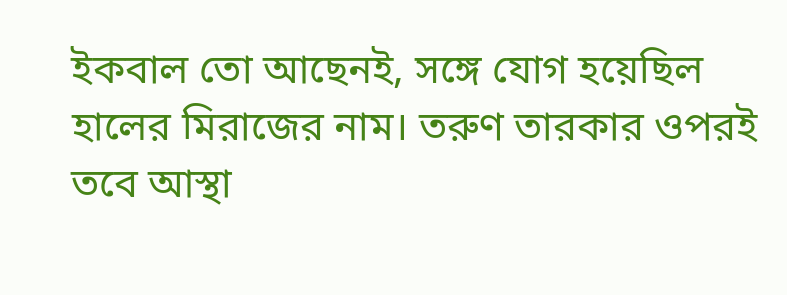ইকবাল তো আছেনই, সঙ্গে যোগ হয়েছিল হালের মিরাজের নাম। তরুণ তারকার ওপরই তবে আস্থা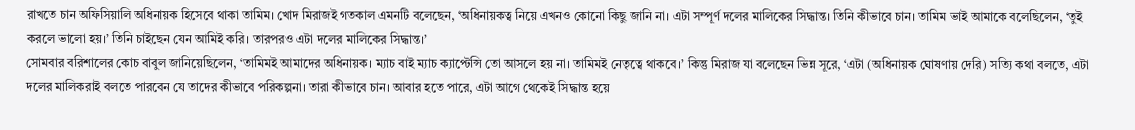রাখতে চান অফিসিয়ালি অধিনায়ক হিসেবে থাকা তামিম। খোদ মিরাজই গতকাল এমনটি বলেছেন, ‘অধিনায়কত্ব নিয়ে এখনও কোনো কিছু জানি না। এটা সম্পূর্ণ দলের মালিকের সিদ্ধান্ত। তিনি কীভাবে চান। তামিম ভাই আমাকে বলেছিলেন, ‘তুই করলে ভালো হয়।’ তিনি চাইছেন যেন আমিই করি। তারপরও এটা দলের মালিকের সিদ্ধান্ত।’
সোমবার বরিশালের কোচ বাবুল জানিয়েছিলেন, ‘তামিমই আমাদের অধিনায়ক। ম্যাচ বাই ম্যাচ ক্যাপ্টেন্সি তো আসলে হয় না। তামিমই নেতৃত্বে থাকবে।’ কিন্তু মিরাজ যা বলেছেন ভিন্ন সূরে, ‘এটা (অধিনায়ক ঘোষণায় দেরি) সত্যি কথা বলতে, এটা দলের মালিকরাই বলতে পারবেন যে তাদের কীভাবে পরিকল্পনা। তারা কীভাবে চান। আবার হতে পারে, এটা আগে থেকেই সিদ্ধান্ত হয়ে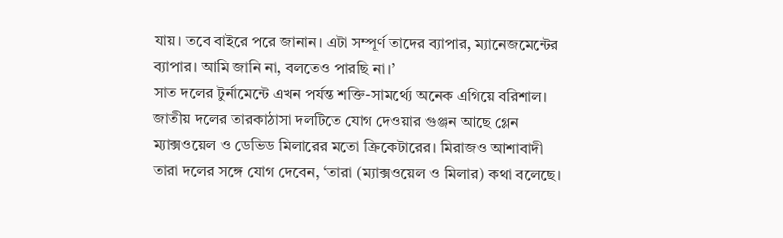যায়। তবে বাইরে পরে জানান। এটা সম্পূর্ণ তাদের ব্যাপার, ম্যানেজমেন্টের ব্যাপার। আমি জানি না, বলতেও পারছি না।’
সাত দলের টুর্নামেন্টে এখন পর্যন্ত শক্তি-সামর্থ্যে অনেক এগিয়ে বরিশাল। জাতীয় দলের তারকাঠাসা দলটিতে যোগ দেওয়ার গুঞ্জন আছে গ্লেন ম্যাক্সওয়েল ও ডেভিড মিলারের মতো ক্রিকেটারের। মিরাজও আশাবাদী তারা দলের সঙ্গে যোগ দেবেন, ‘তারা (ম্যাক্সওয়েল ও মিলার) কথা বলেছে।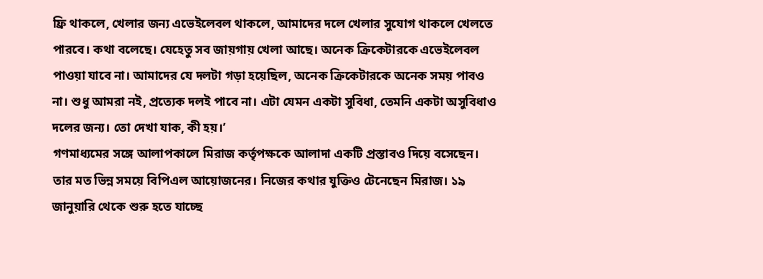ফ্রি থাকলে, খেলার জন্য এভেইলেবল থাকলে, আমাদের দলে খেলার সুযোগ থাকলে খেলতে পারবে। কথা বলেছে। যেহেতু সব জায়গায় খেলা আছে। অনেক ক্রিকেটারকে এভেইলেবল পাওয়া যাবে না। আমাদের যে দলটা গড়া হয়েছিল, অনেক ক্রিকেটারকে অনেক সময় পাবও না। শুধু আমরা নই, প্রত্যেক দলই পাবে না। এটা যেমন একটা সুবিধা, তেমনি একটা অসুবিধাও দলের জন্য। তো দেখা যাক, কী হয়।’
গণমাধ্যমের সঙ্গে আলাপকালে মিরাজ কর্তৃপক্ষকে আলাদা একটি প্রস্তাবও দিয়ে বসেছেন। তার মত ভিন্ন সময়ে বিপিএল আয়োজনের। নিজের কথার যুক্তিও টেনেছেন মিরাজ। ১৯ জানুয়ারি থেকে শুরু হতে যাচ্ছে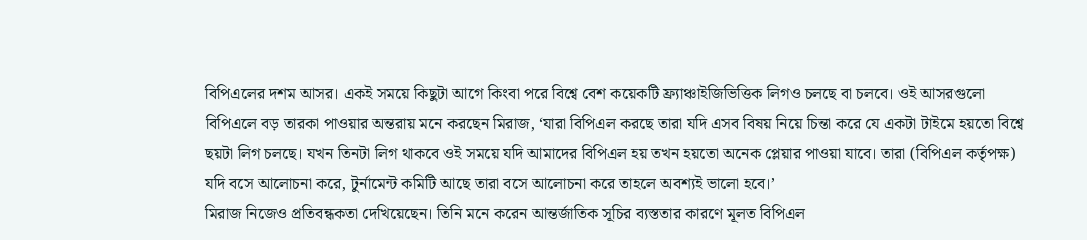বিপিএলের দশম আসর। একই সময়ে কিছুটা আগে কিংবা পরে বিশ্বে বেশ কয়েকটি ফ্র্যাঞ্চাইজিভিত্তিক লিগও চলছে বা চলবে। ওই আসরগুলো বিপিএলে বড় তারকা পাওয়ার অন্তরায় মনে করছেন মিরাজ, ‘যারা বিপিএল করছে তারা যদি এসব বিষয় নিয়ে চিন্তা করে যে একটা টাইমে হয়তো বিশ্বে ছয়টা লিগ চলছে। যখন তিনটা লিগ থাকবে ওই সময়ে যদি আমাদের বিপিএল হয় তখন হয়তো অনেক প্লেয়ার পাওয়া যাবে। তারা (বিপিএল কর্তৃপক্ষ) যদি বসে আলোচনা করে, টুর্নামেন্ট কমিটি আছে তারা বসে আলোচনা করে তাহলে অবশ্যই ভালো হবে।’
মিরাজ নিজেও প্রতিবন্ধকতা দেখিয়েছেন। তিনি মনে করেন আন্তর্জাতিক সূচির ব্যস্ততার কারণে মূলত বিপিএল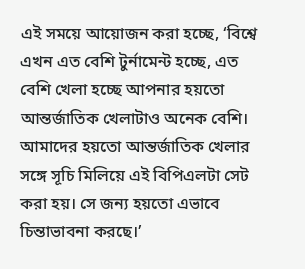এই সময়ে আয়োজন করা হচ্ছে, ‘বিশ্বে এখন এত বেশি টুর্নামেন্ট হচ্ছে, এত বেশি খেলা হচ্ছে আপনার হয়তো আন্তর্জাতিক খেলাটাও অনেক বেশি। আমাদের হয়তো আন্তর্জাতিক খেলার সঙ্গে সূচি মিলিয়ে এই বিপিএলটা সেট করা হয়। সে জন্য হয়তো এভাবে চিন্তাভাবনা করছে।’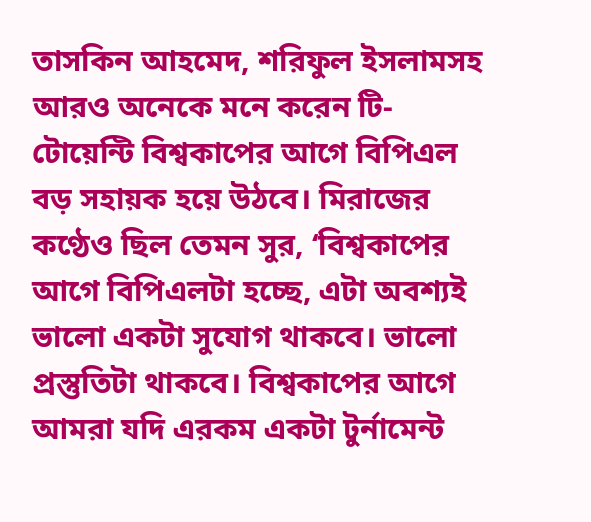তাসকিন আহমেদ, শরিফুল ইসলামসহ আরও অনেকে মনে করেন টি-টোয়েন্টি বিশ্বকাপের আগে বিপিএল বড় সহায়ক হয়ে উঠবে। মিরাজের কণ্ঠেও ছিল তেমন সুর, ‘বিশ্বকাপের আগে বিপিএলটা হচ্ছে, এটা অবশ্যই ভালো একটা সুযোগ থাকবে। ভালো প্রস্তুতিটা থাকবে। বিশ্বকাপের আগে আমরা যদি এরকম একটা টুর্নামেন্ট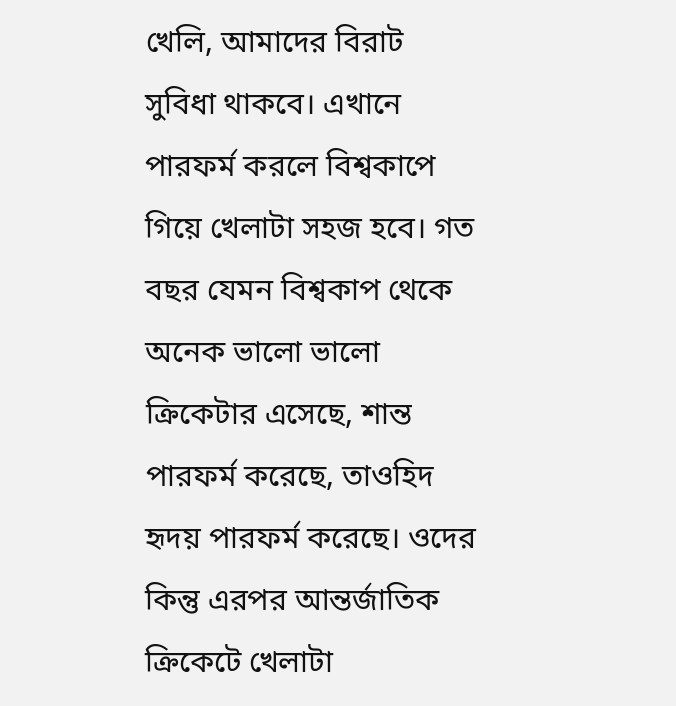খেলি, আমাদের বিরাট সুবিধা থাকবে। এখানে পারফর্ম করলে বিশ্বকাপে গিয়ে খেলাটা সহজ হবে। গত বছর যেমন বিশ্বকাপ থেকে অনেক ভালো ভালো ক্রিকেটার এসেছে, শান্ত পারফর্ম করেছে, তাওহিদ হৃদয় পারফর্ম করেছে। ওদের কিন্তু এরপর আন্তর্জাতিক ক্রিকেটে খেলাটা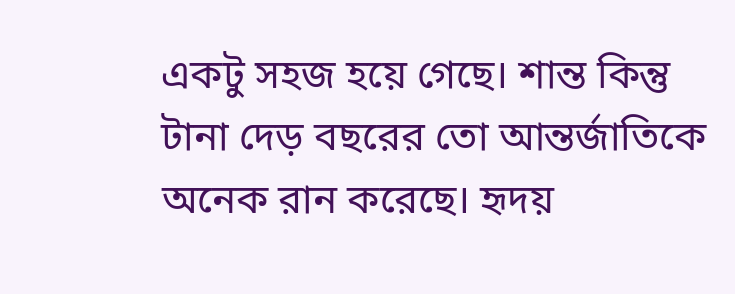একটু সহজ হয়ে গেছে। শান্ত কিন্তু টানা দেড় বছরের তো আন্তর্জাতিকে অনেক রান করেছে। হৃদয়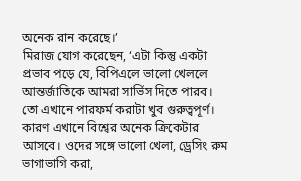অনেক রান করেছে।’
মিরাজ যোগ করেছেন, ‘এটা কিন্তু একটা প্রভাব পড়ে যে, বিপিএলে ভালো খেললে আন্তর্জাতিকে আমরা সার্ভিস দিতে পারব। তো এখানে পারফর্ম করাটা খুব গুরুত্বপূর্ণ। কারণ এখানে বিশ্বের অনেক ক্রিকেটার আসবে। ওদের সঙ্গে ভালো খেলা, ড্রেসিং রুম ভাগাভাগি করা,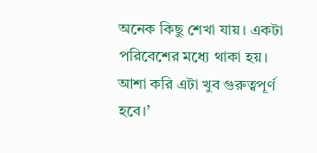অনেক কিছু শেখা যায়। একটা পরিবেশের মধ্যে থাকা হয়। আশা করি এটা খুব গুরুত্বপূর্ণ হবে।’